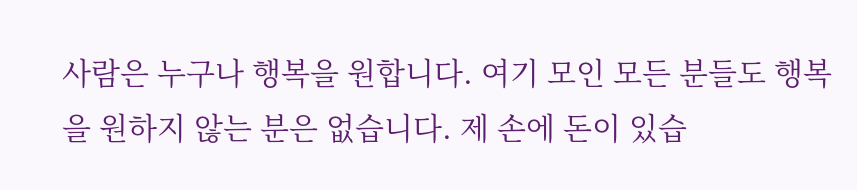사람은 누구나 행복을 원합니다. 여기 모인 모든 분들도 행복을 원하지 않는 분은 없습니다. 제 손에 돈이 있습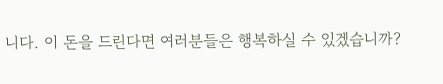니다. 이 돈을 드린다면 여러분들은 행복하실 수 있겠습니까?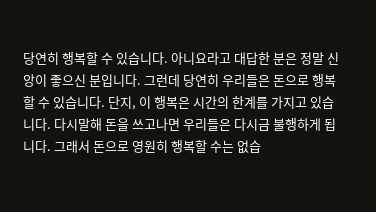당연히 행복할 수 있습니다. 아니요라고 대답한 분은 정말 신앙이 좋으신 분입니다. 그런데 당연히 우리들은 돈으로 행복할 수 있습니다. 단지, 이 행복은 시간의 한계를 가지고 있습니다. 다시말해 돈을 쓰고나면 우리들은 다시금 불행하게 됩니다. 그래서 돈으로 영원히 행복할 수는 없습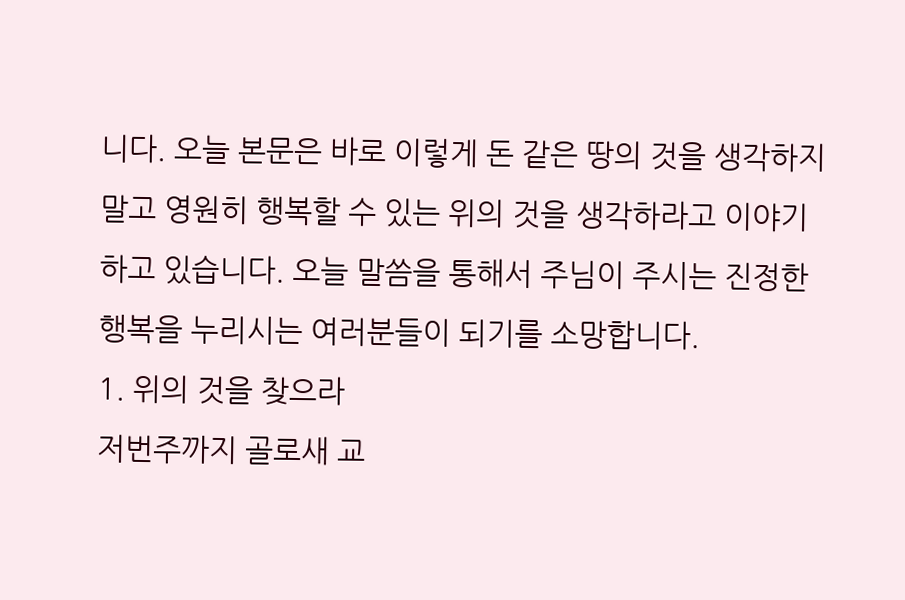니다. 오늘 본문은 바로 이렇게 돈 같은 땅의 것을 생각하지 말고 영원히 행복할 수 있는 위의 것을 생각하라고 이야기하고 있습니다. 오늘 말씀을 통해서 주님이 주시는 진정한 행복을 누리시는 여러분들이 되기를 소망합니다.
1. 위의 것을 찾으라
저번주까지 골로새 교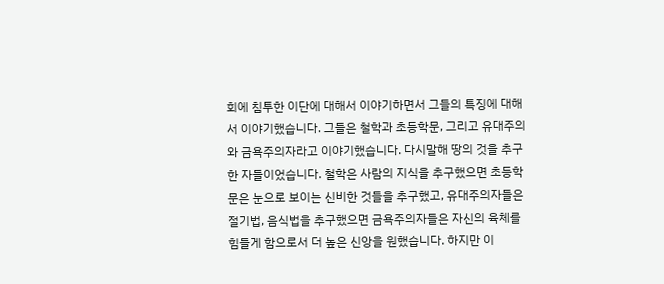회에 침투한 이단에 대해서 이야기하면서 그들의 특징에 대해서 이야기했습니다. 그들은 철학과 초등학문, 그리고 유대주의와 금욕주의자라고 이야기했습니다. 다시말해 땅의 것을 추구한 자들이었습니다. 철학은 사람의 지식을 추구했으면 초등학문은 눈으로 보이는 신비한 것들을 추구했고, 유대주의자들은 절기법, 음식법을 추구했으면 금욕주의자들은 자신의 육체를 힘들게 함으로서 더 높은 신앙을 원했습니다. 하지만 이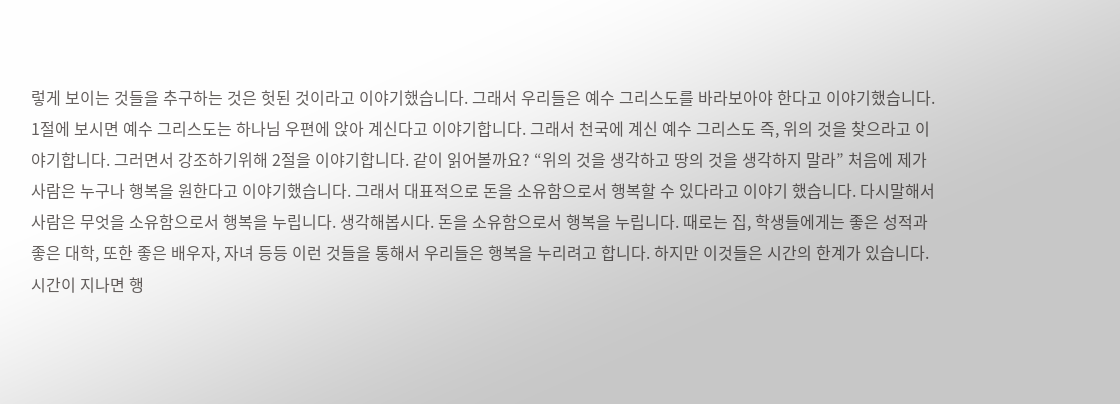렇게 보이는 것들을 추구하는 것은 헛된 것이라고 이야기했습니다. 그래서 우리들은 예수 그리스도를 바라보아야 한다고 이야기했습니다. 1절에 보시면 예수 그리스도는 하나님 우편에 앉아 계신다고 이야기합니다. 그래서 천국에 계신 예수 그리스도 즉, 위의 것을 찾으라고 이야기합니다. 그러면서 강조하기위해 2절을 이야기합니다. 같이 읽어볼까요? “위의 것을 생각하고 땅의 것을 생각하지 말라” 처음에 제가 사람은 누구나 행복을 원한다고 이야기했습니다. 그래서 대표적으로 돈을 소유함으로서 행복할 수 있다라고 이야기 했습니다. 다시말해서 사람은 무엇을 소유함으로서 행복을 누립니다. 생각해봅시다. 돈을 소유함으로서 행복을 누립니다. 때로는 집, 학생들에게는 좋은 성적과 좋은 대학, 또한 좋은 배우자, 자녀 등등 이런 것들을 통해서 우리들은 행복을 누리려고 합니다. 하지만 이것들은 시간의 한계가 있습니다. 시간이 지나면 행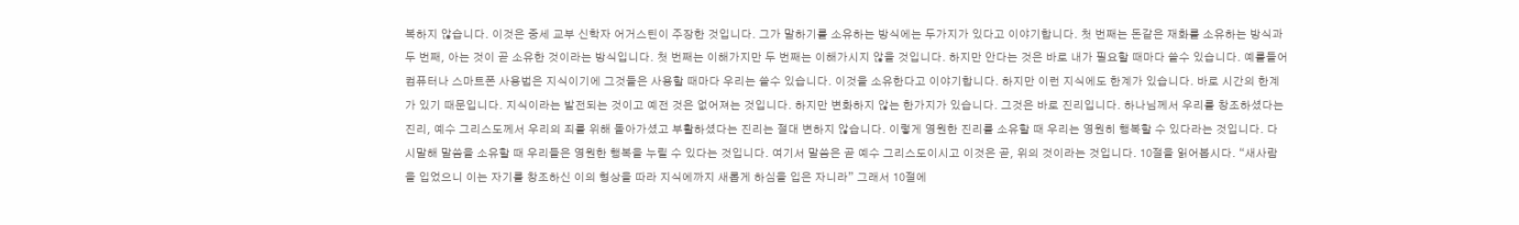복하지 않습니다. 이것은 중세 교부 신학자 어거스틴이 주장한 것입니다. 그가 말하기를 소유하는 방식에는 두가지가 있다고 이야기합니다. 첫 번째는 돈같은 재화를 소유하는 방식과 두 번째, 아는 것이 곧 소유한 것이라는 방식입니다. 첫 번째는 이해가지만 두 번째는 이해가시지 않을 것입니다. 하지만 안다는 것은 바로 내가 필요할 때마다 쓸수 있습니다. 예를들어 컴퓨터나 스마트폰 사용법은 지식이기에 그것들은 사용할 때마다 우리는 쓸수 있습니다. 이것을 소유한다고 이야기합니다. 하지만 이런 지식에도 한계가 있습니다. 바로 시간의 한계가 있기 때문입니다. 지식이라는 발전되는 것이고 예전 것은 없어져는 것입니다. 하지만 변화하지 않는 한가지가 있습니다. 그것은 바로 진리입니다. 하나님께서 우리를 창조하셨다는 진리, 예수 그리스도께서 우리의 죄를 위해 돌아가셨고 부활하셨다는 진리는 절대 변하지 않습니다. 이렇게 영원한 진리를 소유할 때 우리는 영원히 행복할 수 있다라는 것입니다. 다시말해 말씀을 소유할 때 우리들은 영원한 행복을 누릴 수 있다는 것입니다. 여기서 말씀은 곧 예수 그리스도이시고 이것은 곧, 위의 것이라는 것입니다. 10절을 읽어봅시다. “새사람을 입었으니 이는 자기를 창조하신 이의 형상을 따라 지식에까지 새롭게 하심을 입은 자니라” 그래서 10절에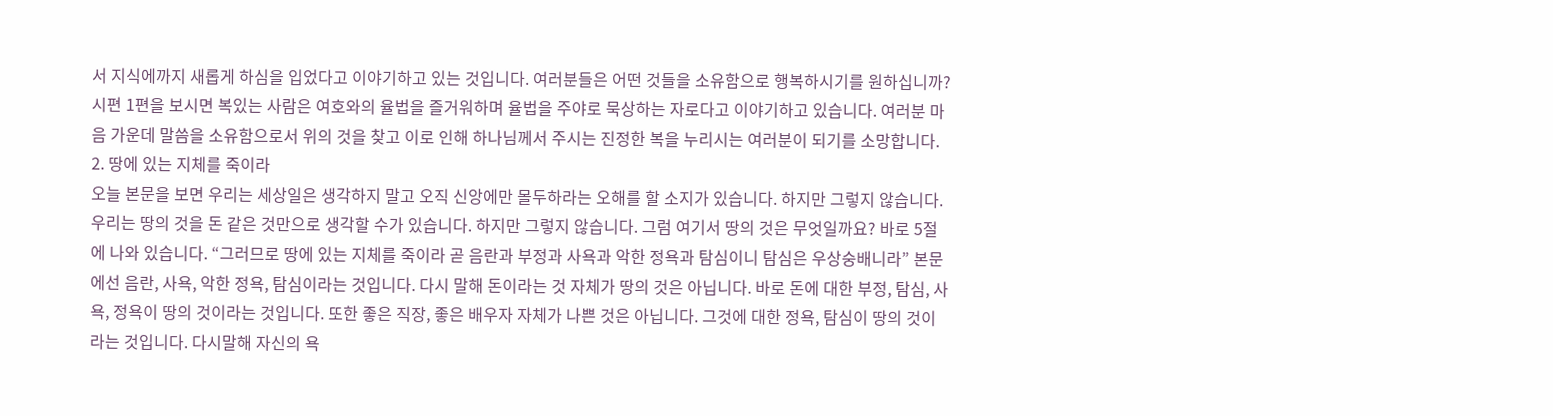서 지식에까지 새롭게 하심을 입었다고 이야기하고 있는 것입니다. 여러분들은 어떤 것들을 소유함으로 행복하시기를 원하십니까? 시편 1편을 보시면 복있는 사람은 여호와의 율법을 즐거워하며 율법을 주야로 묵상하는 자로다고 이야기하고 있습니다. 여러분 마음 가운데 말씀을 소유함으로서 위의 것을 찾고 이로 인해 하나님께서 주시는 진정한 복을 누리시는 여러분이 되기를 소망합니다.
2. 땅에 있는 지체를 죽이라
오늘 본문을 보면 우리는 세상일은 생각하지 말고 오직 신앙에만 몰두하라는 오해를 할 소지가 있습니다. 하지만 그렇지 않습니다. 우리는 땅의 것을 돈 같은 것만으로 생각할 수가 있습니다. 하지만 그렇지 않습니다. 그럼 여기서 땅의 것은 무엇일까요? 바로 5절에 나와 있습니다. “그러므로 땅에 있는 지체를 죽이라 곧 음란과 부정과 사욕과 악한 정욕과 탐심이니 탐심은 우상숭배니라” 본문에선 음란, 사욕, 악한 정욕, 탐심이라는 것입니다. 다시 말해 돈이라는 것 자체가 땅의 것은 아닙니다. 바로 돈에 대한 부정, 탐심, 사욕, 정욕이 땅의 것이라는 것입니다. 또한 좋은 직장, 좋은 배우자 자체가 나쁜 것은 아닙니다. 그것에 대한 정욕, 탐심이 땅의 것이라는 것입니다. 다시말해 자신의 욕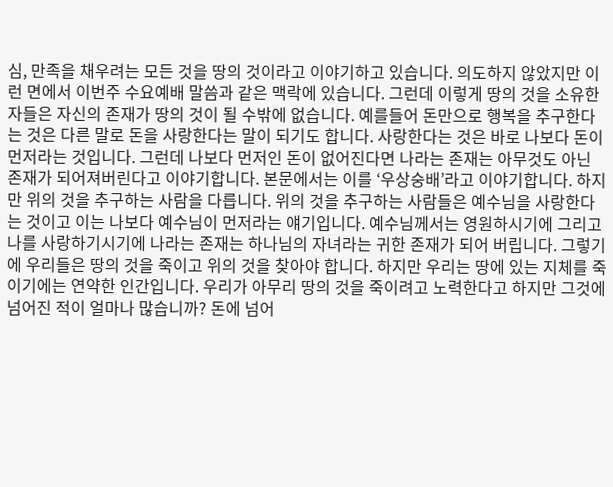심, 만족을 채우려는 모든 것을 땅의 것이라고 이야기하고 있습니다. 의도하지 않았지만 이런 면에서 이번주 수요예배 말씀과 같은 맥락에 있습니다. 그런데 이렇게 땅의 것을 소유한 자들은 자신의 존재가 땅의 것이 될 수밖에 없습니다. 예를들어 돈만으로 행복을 추구한다는 것은 다른 말로 돈을 사랑한다는 말이 되기도 합니다. 사랑한다는 것은 바로 나보다 돈이 먼저라는 것입니다. 그런데 나보다 먼저인 돈이 없어진다면 나라는 존재는 아무것도 아닌 존재가 되어져버린다고 이야기합니다. 본문에서는 이를 ‘우상숭배’라고 이야기합니다. 하지만 위의 것을 추구하는 사람을 다릅니다. 위의 것을 추구하는 사람들은 예수님을 사랑한다는 것이고 이는 나보다 예수님이 먼저라는 얘기입니다. 예수님께서는 영원하시기에 그리고 나를 사랑하기시기에 나라는 존재는 하나님의 자녀라는 귀한 존재가 되어 버립니다. 그렇기에 우리들은 땅의 것을 죽이고 위의 것을 찾아야 합니다. 하지만 우리는 땅에 있는 지체를 죽이기에는 연약한 인간입니다. 우리가 아무리 땅의 것을 죽이려고 노력한다고 하지만 그것에 넘어진 적이 얼마나 많습니까? 돈에 넘어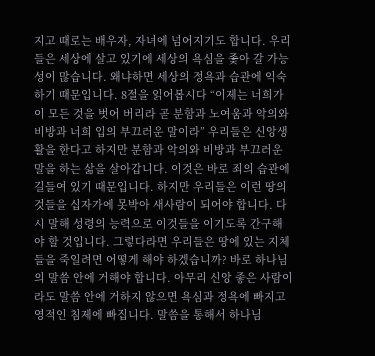지고 때로는 배우자, 자녀에 넘어지기도 합니다. 우리들은 세상에 살고 있기에 세상의 욕심을 좇아 갈 가능성이 많습니다. 왜냐하면 세상의 정욕과 습관에 익숙하기 때문입니다. 8절을 읽어봅시다 “이제는 너희가 이 모든 것을 벗어 버리라 곧 분함과 노여움과 악의와 비방과 너희 입의 부끄러운 말이라” 우리들은 신앙생활을 한다고 하지만 분함과 악의와 비방과 부끄러운 말을 하는 삶을 살아갑니다. 이것은 바로 죄의 습관에 길들여 있기 때문입니다. 하지만 우리들은 이런 땅의 것들을 십자가에 못박아 새사람이 되어야 합니다. 다시 말해 성령의 능력으로 이것들을 이기도록 간구해야 할 것입니다. 그렇다라면 우리들은 땅에 있는 지체들을 죽일려면 어떻게 해야 하겠습니까? 바로 하나님의 말씀 안에 거해야 합니다. 아무리 신앙 좋은 사람이라도 말씀 안에 거하지 않으면 욕심과 정욕에 빠지고 영적인 침제에 빠집니다. 말씀을 통해서 하나님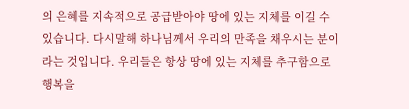의 은혜를 지속적으로 공급받아야 땅에 있는 지체를 이길 수 있습니다. 다시말해 하나님께서 우리의 만족을 채우시는 분이라는 것입니다. 우리들은 항상 땅에 있는 지체를 추구함으로 행복을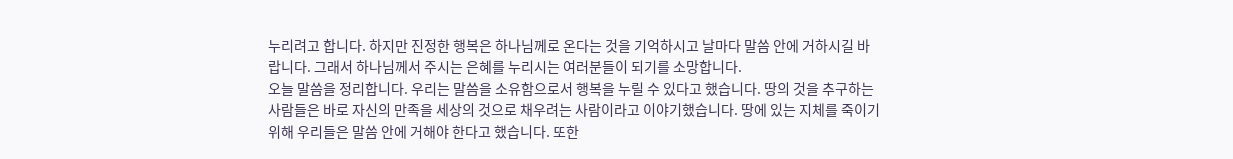누리려고 합니다. 하지만 진정한 행복은 하나님께로 온다는 것을 기억하시고 날마다 말씀 안에 거하시길 바랍니다. 그래서 하나님께서 주시는 은혜를 누리시는 여러분들이 되기를 소망합니다.
오늘 말씀을 정리합니다. 우리는 말씀을 소유함으로서 행복을 누릴 수 있다고 했습니다. 땅의 것을 추구하는 사람들은 바로 자신의 만족을 세상의 것으로 채우려는 사람이라고 이야기했습니다. 땅에 있는 지체를 죽이기 위해 우리들은 말씀 안에 거해야 한다고 했습니다. 또한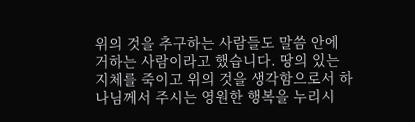위의 것을 추구하는 사람들도 말씀 안에 거하는 사람이라고 했습니다. 땅의 있는 지체를 죽이고 위의 것을 생각함으로서 하나님께서 주시는 영원한 행복을 누리시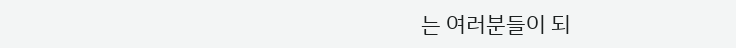는 여러분들이 되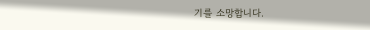기를 소망합니다.